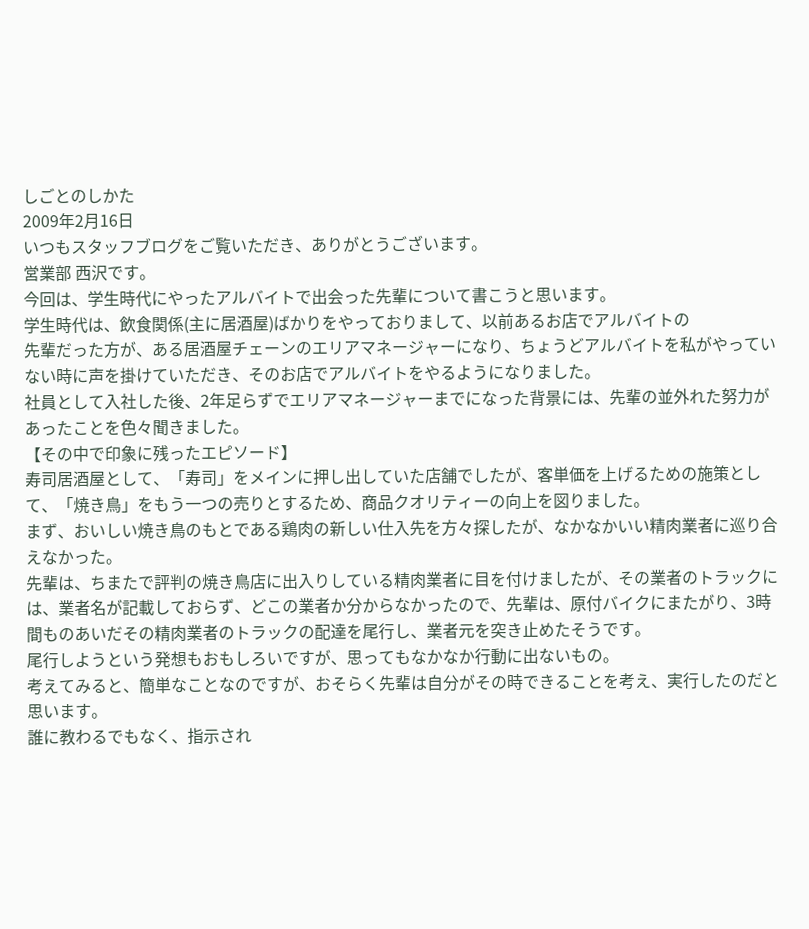しごとのしかた
2009年2月16日
いつもスタッフブログをご覧いただき、ありがとうございます。
営業部 西沢です。
今回は、学生時代にやったアルバイトで出会った先輩について書こうと思います。
学生時代は、飲食関係(主に居酒屋)ばかりをやっておりまして、以前あるお店でアルバイトの
先輩だった方が、ある居酒屋チェーンのエリアマネージャーになり、ちょうどアルバイトを私がやっていない時に声を掛けていただき、そのお店でアルバイトをやるようになりました。
社員として入社した後、2年足らずでエリアマネージャーまでになった背景には、先輩の並外れた努力があったことを色々聞きました。
【その中で印象に残ったエピソード】
寿司居酒屋として、「寿司」をメインに押し出していた店舗でしたが、客単価を上げるための施策として、「焼き鳥」をもう一つの売りとするため、商品クオリティーの向上を図りました。
まず、おいしい焼き鳥のもとである鶏肉の新しい仕入先を方々探したが、なかなかいい精肉業者に巡り合えなかった。
先輩は、ちまたで評判の焼き鳥店に出入りしている精肉業者に目を付けましたが、その業者のトラックには、業者名が記載しておらず、どこの業者か分からなかったので、先輩は、原付バイクにまたがり、3時間ものあいだその精肉業者のトラックの配達を尾行し、業者元を突き止めたそうです。
尾行しようという発想もおもしろいですが、思ってもなかなか行動に出ないもの。
考えてみると、簡単なことなのですが、おそらく先輩は自分がその時できることを考え、実行したのだと思います。
誰に教わるでもなく、指示され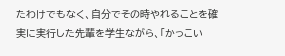たわけでもなく、自分でその時やれることを確実に実行した先輩を学生ながら、「かっこい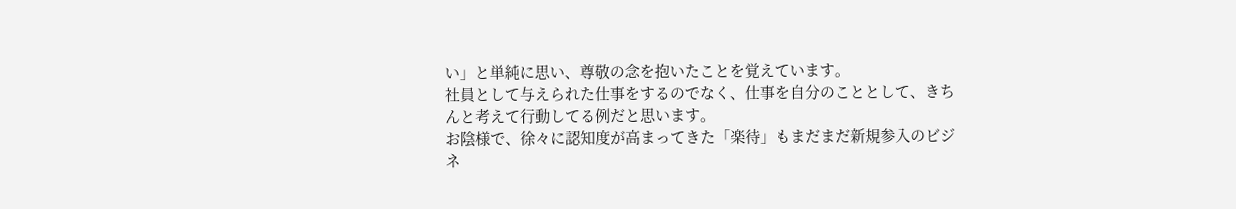い」と単純に思い、尊敬の念を抱いたことを覚えています。
社員として与えられた仕事をするのでなく、仕事を自分のこととして、きちんと考えて行動してる例だと思います。
お陰様で、徐々に認知度が高まってきた「楽待」もまだまだ新規参入のビジネ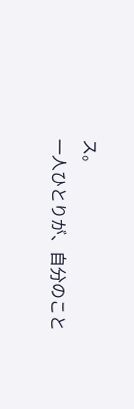ス。
一人ひとりが、自分のこと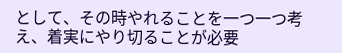として、その時やれることを一つ一つ考え、着実にやり切ることが必要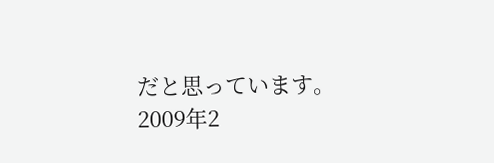だと思っています。
2009年2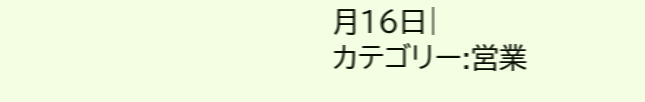月16日|
カテゴリー:営業